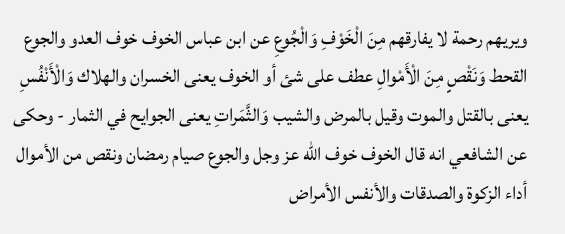ويريهم رحمة لا يفارقهم مِنَ الْخَوْفِ وَالْجُوعِ عن ابن عباس الخوف خوف العدو والجوع القحط وَنَقْصٍ مِنَ الْأَمْوالِ عطف على شئ أو الخوف يعنى الخسران والهلاك وَالْأَنْفُسِ يعنى بالقتل والموت وقيل بالمرض والشيب وَالثَّمَراتِ يعنى الجوايح في الثمار - وحكى عن الشافعي انه قال الخوف خوف الله عز وجل والجوع صيام رمضان ونقص من الأموال أداء الزكوة والصدقات والأنفس الأمراض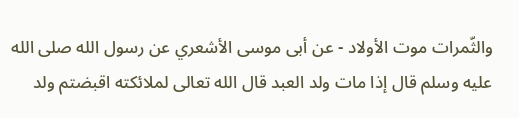والثّمرات موت الأولاد - عن أبى موسى الأشعري عن رسول الله صلى الله عليه وسلم قال إذا مات ولد العبد قال الله تعالى لملائكته اقبضتم ولد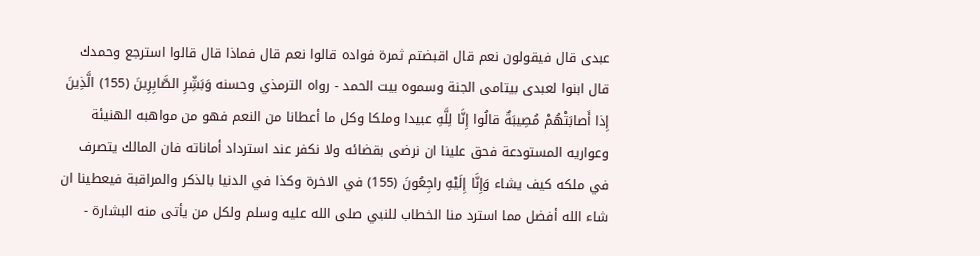عبدى قال فيقولون نعم قال اقبضتم ثمرة فواده قالوا نعم قال فماذا قال قالوا استرجع وحمدك قال ابنوا لعبدى بيتامى الجنة وسموه بيت الحمد - رواه الترمذي وحسنه وَبَشِّرِ الصَّابِرِينَ (155) الَّذِينَ إِذا أَصابَتْهُمْ مُصِيبَةٌ قالُوا إِنَّا لِلَّهِ عبيدا وملكا وكل ما أعطانا من النعم فهو من مواهبه الهنيئة وعواريه المستودعة فحق علينا ان نرضى بقضائه ولا نكفر عند استرداد أماناته فان المالك يتصرف في ملكه كيف يشاء وَإِنَّا إِلَيْهِ راجِعُونَ (155) في الاخرة وكذا في الدنيا بالذكر والمراقبة فيعطينا ان شاء الله أفضل مما استرد منا الخطاب للنبي صلى الله عليه وسلم ولكل من يأتى منه البشارة -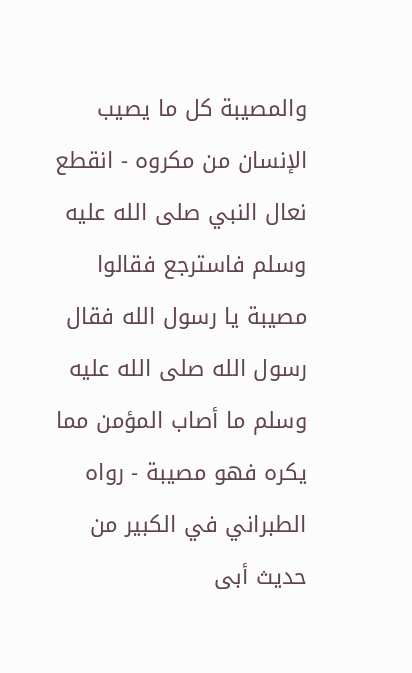والمصيبة كل ما يصيب الإنسان من مكروه - انقطع نعال النبي صلى الله عليه وسلم فاسترجع فقالوا مصيبة يا رسول الله فقال رسول الله صلى الله عليه وسلم ما أصاب المؤمن مما يكره فهو مصيبة - رواه الطبراني في الكبير من حديث أبى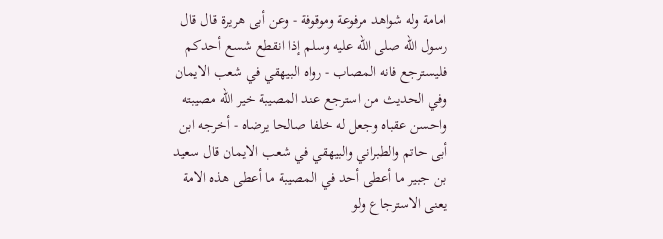امامة وله شواهد مرفوعة وموقوفة - وعن أبى هريرة قال قال رسول الله صلى الله عليه وسلم إذا انقطع شسع أحدكم فليسترجع فانه المصاب - رواه البيهقي في شعب الايمان وفي الحديث من استرجع عند المصيبة خير الله مصيبته واحسن عقباه وجعل له خلفا صالحا يرضاه - أخرجه ابن أبى حاتم والطبراني والبيهقي في شعب الايمان قال سعيد بن جبير ما أعطى أحد في المصيبة ما أعطى هذه الامة يعنى الاسترجاع ولو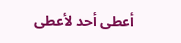أعطى أحد لأعطى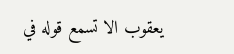يعقوب الا تسمع قوله في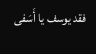فقد يوسف يا أَسَفى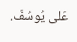عَلى يُوسُفَ.